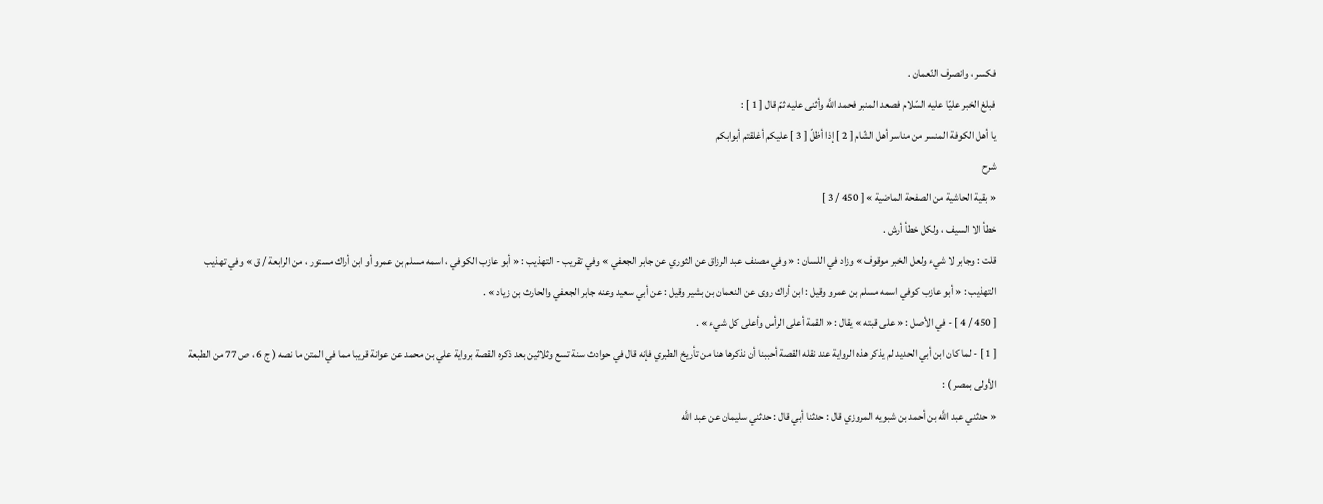فكسر ، وانصرف النّعمان .
فبلغ الخبر عليّا عليه السّلام فصعد المنبر فحمد اللَّه وأثنى عليه ثمّ قال [ 1 ] :
يا أهل الكوفة المنسر من مناسر أهل الشّام [ 2 ] إذا أظلّ [ 3 ] عليكم أغلقتم أبوابكم
شرح
« بقية الحاشية من الصفحة الماضية » [ 450 / 3 ]
خطأ الا السيف ، ولكل خطأ أرش .
قلت : وجابر لا شيء ولعل الخبر موقوف » وزاد في اللسان : « وفي مصنف عبد الرزاق عن الثوري عن جابر الجعفي » وفي تقريب - التهذيب : « أبو عازب الكوفي ، اسمه مسلم بن عمرو أو ابن أراك مستور ، من الرابعة / ق » وفي تهذيب التهذيب : « أبو عازب كوفي اسمه مسلم بن عمرو وقيل : ابن أراك روى عن النعمان بن بشير وقيل : عن أبي سعيد وعنه جابر الجعفي والحارث بن زياد » .
[ 450 / 4 ] - في الأصل : « على قبته » يقال : « القمة أعلى الرأس وأعلى كل شيء » .
[ 1 ] - لما كان ابن أبي الحديد لم يذكر هذه الرواية عند نقله القصة أحببنا أن نذكرها هنا من تأريخ الطبري فإنه قال في حوادث سنة تسع وثلاثين بعد ذكره القصة برواية علي بن محمد عن عوانة قريبا مما في المتن ما نصه ( ج 6 ، ص 77 من الطبعة الأولى بمصر ) :
« حدثني عبد اللَّه بن أحمد بن شبويه المروزي قال : حدثنا أبي قال : حدثني سليمان عن عبد اللَّه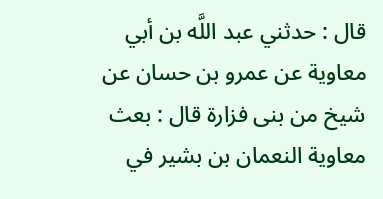قال : حدثني عبد اللَّه بن أبي معاوية عن عمرو بن حسان عن شيخ من بنى فزارة قال : بعث معاوية النعمان بن بشير في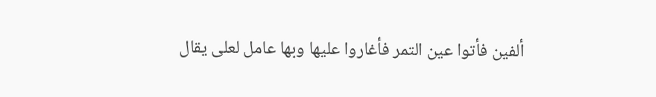ألفين فأتوا عين التمر فأغاروا عليها وبها عامل لعلى يقال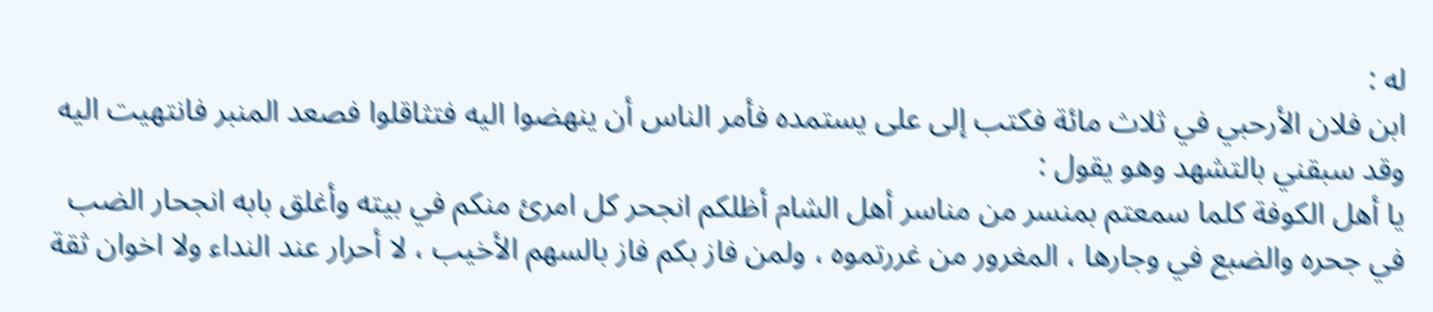له :
ابن فلان الأرحبي في ثلاث مائة فكتب إلى على يستمده فأمر الناس أن ينهضوا اليه فتثاقلوا فصعد المنبر فانتهيت اليه وقد سبقني بالتشهد وهو يقول :
يا أهل الكوفة كلما سمعتم بمنسر من مناسر أهل الشام أظلكم انجحر كل امرئ منكم في بيته وأغلق بابه انجحار الضب في جحره والضبع في وجارها ، المغرور من غررتموه ، ولمن فاز بكم فاز بالسهم الأخيب ، لا أحرار عند النداء ولا اخوان ثقة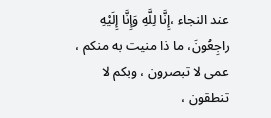عند النجاء ،إِنَّا لِلَّهِ وَإِنَّا إِلَيْهِ راجِعُونَ، ما ذا منيت به منكم ، عمى لا تبصرون ، وبكم لا تنطقون ،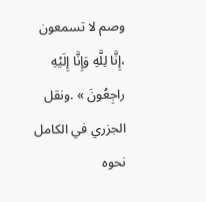وصم لا تسمعون ،إِنَّا لِلَّهِ وَإِنَّا إِلَيْهِ راجِعُونَ » .ونقل الجزري في الكامل نحوه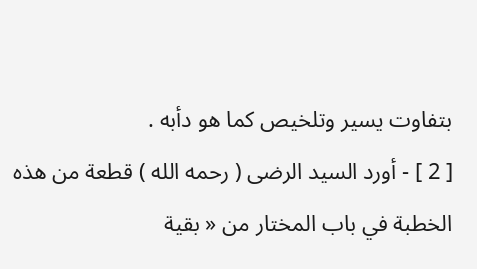بتفاوت يسير وتلخيص كما هو دأبه .
[ 2 ] - أورد السيد الرضى ( رحمه الله ) قطعة من هذه الخطبة في باب المختار من « بقية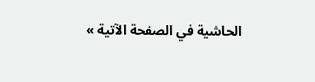الحاشية في الصفحة الآتية »